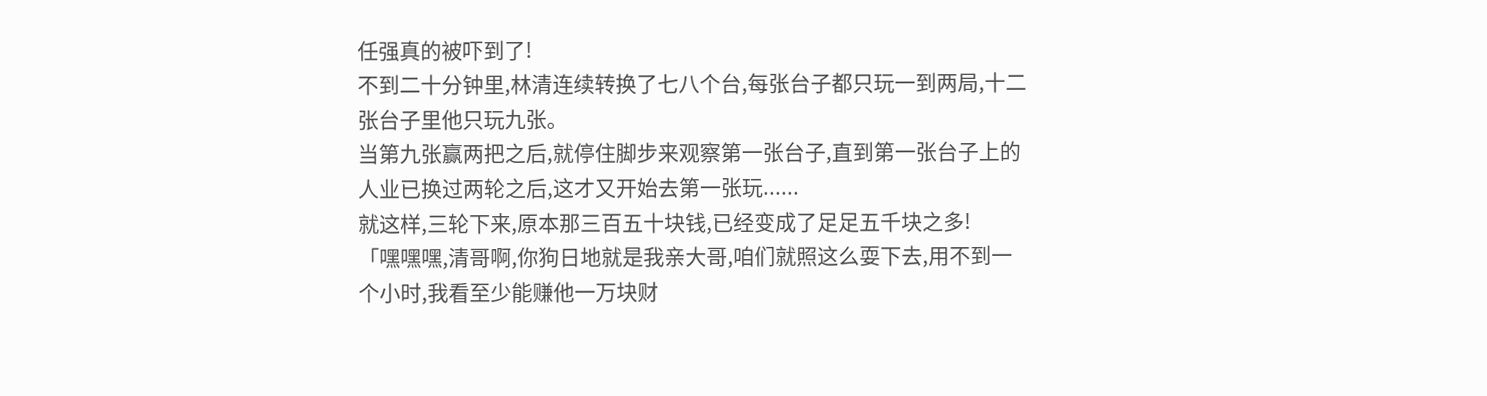任强真的被吓到了!
不到二十分钟里,林清连续转换了七八个台,每张台子都只玩一到两局,十二张台子里他只玩九张。
当第九张赢两把之后,就停住脚步来观察第一张台子,直到第一张台子上的人业已换过两轮之后,这才又开始去第一张玩......
就这样,三轮下来,原本那三百五十块钱,已经变成了足足五千块之多!
「嘿嘿嘿,清哥啊,你狗日地就是我亲大哥,咱们就照这么耍下去,用不到一个小时,我看至少能赚他一万块财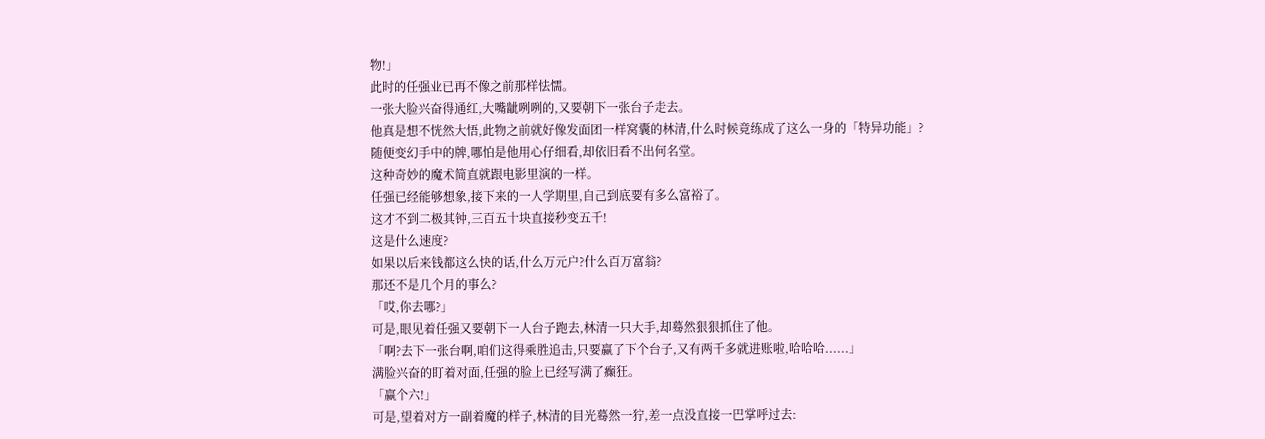物!」
此时的任强业已再不像之前那样怯懦。
一张大脸兴奋得通红,大嘴龇咧咧的,又要朝下一张台子走去。
他真是想不恍然大悟,此物之前就好像发面团一样窝囊的林清,什么时候竟练成了这么一身的「特异功能」?
随便变幻手中的牌,哪怕是他用心仔细看,却依旧看不出何名堂。
这种奇妙的魔术简直就跟电影里演的一样。
任强已经能够想象,接下来的一人学期里,自己到底要有多么富裕了。
这才不到二极其钟,三百五十块直接秒变五千!
这是什么速度?
如果以后来钱都这么快的话,什么万元户?什么百万富翁?
那还不是几个月的事么?
「哎,你去哪?」
可是,眼见着任强又要朝下一人台子跑去,林清一只大手,却蓦然狠狠抓住了他。
「啊?去下一张台啊,咱们这得乘胜追击,只要赢了下个台子,又有两千多就进账啦,哈哈哈......」
满脸兴奋的盯着对面,任强的脸上已经写满了癫狂。
「赢个六!」
可是,望着对方一副着魔的样子,林清的目光蓦然一狞,差一点没直接一巴掌呼过去: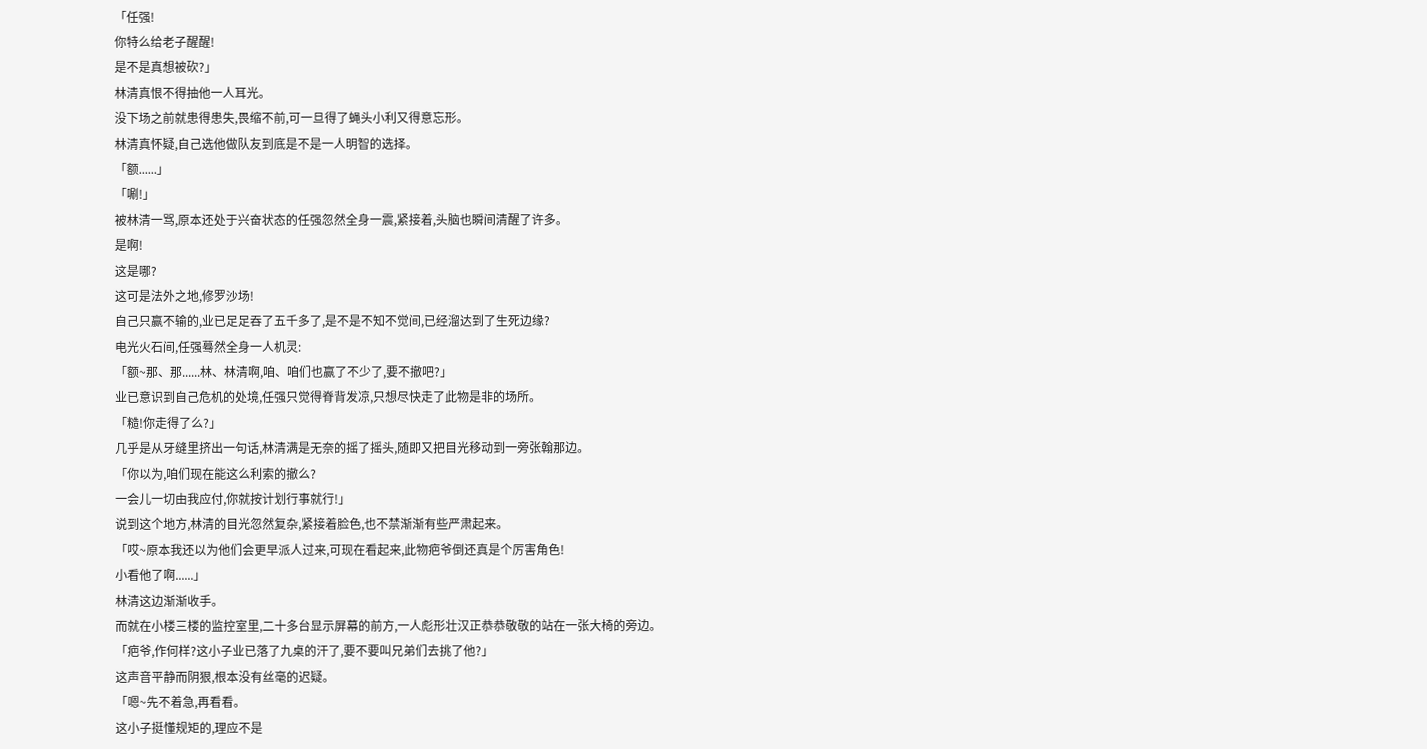「任强!
你特么给老子醒醒!
是不是真想被砍?」
林清真恨不得抽他一人耳光。
没下场之前就患得患失,畏缩不前,可一旦得了蝇头小利又得意忘形。
林清真怀疑,自己选他做队友到底是不是一人明智的选择。
「额......」
「唰!」
被林清一骂,原本还处于兴奋状态的任强忽然全身一震,紧接着,头脑也瞬间清醒了许多。
是啊!
这是哪?
这可是法外之地,修罗沙场!
自己只赢不输的,业已足足吞了五千多了,是不是不知不觉间,已经溜达到了生死边缘?
电光火石间,任强蓦然全身一人机灵:
「额~那、那......林、林清啊,咱、咱们也赢了不少了,要不撤吧?」
业已意识到自己危机的处境,任强只觉得脊背发凉,只想尽快走了此物是非的场所。
「糙!你走得了么?」
几乎是从牙缝里挤出一句话,林清满是无奈的摇了摇头,随即又把目光移动到一旁张翰那边。
「你以为,咱们现在能这么利索的撤么?
一会儿一切由我应付,你就按计划行事就行!」
说到这个地方,林清的目光忽然复杂,紧接着脸色,也不禁渐渐有些严肃起来。
「哎~原本我还以为他们会更早派人过来,可现在看起来,此物疤爷倒还真是个厉害角色!
小看他了啊......」
林清这边渐渐收手。
而就在小楼三楼的监控室里,二十多台显示屏幕的前方,一人彪形壮汉正恭恭敬敬的站在一张大椅的旁边。
「疤爷,作何样?这小子业已落了九桌的汗了,要不要叫兄弟们去挑了他?」
这声音平静而阴狠,根本没有丝毫的迟疑。
「嗯~先不着急,再看看。
这小子挺懂规矩的,理应不是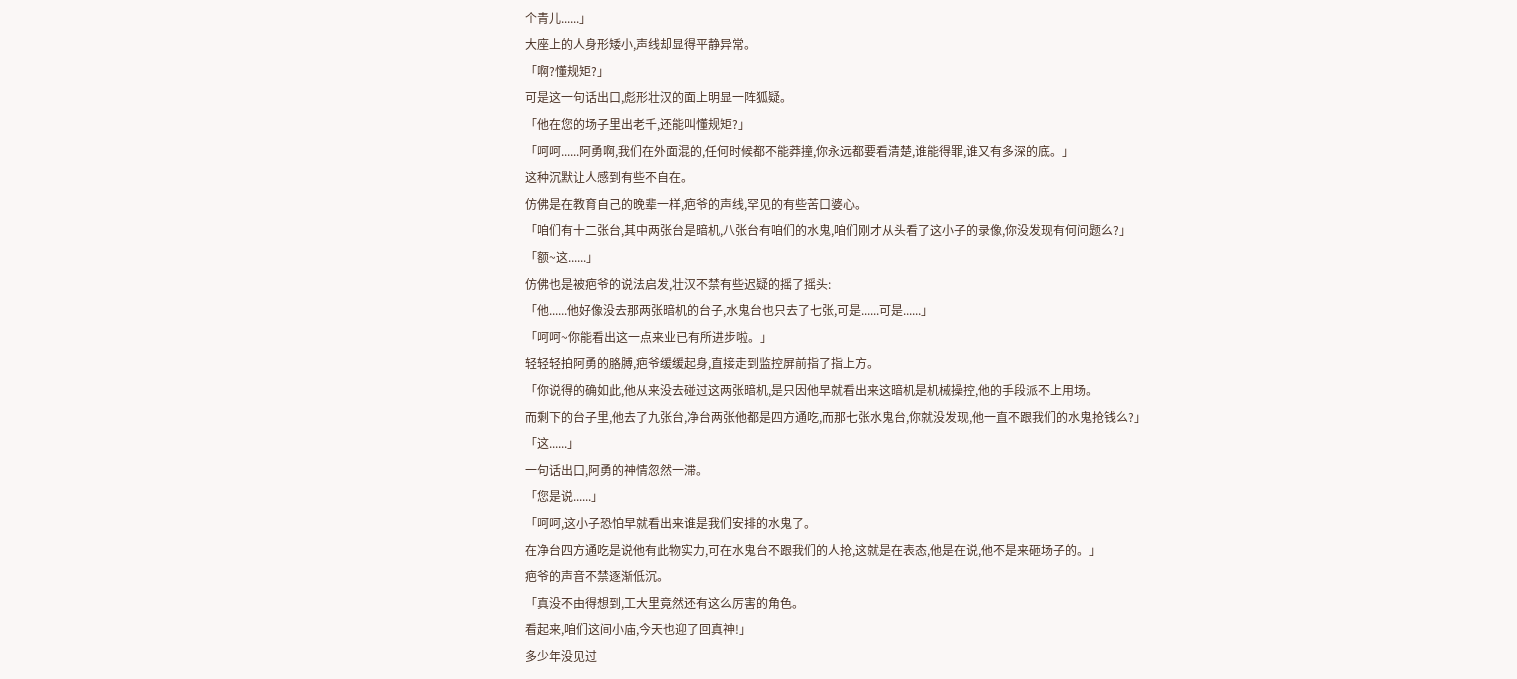个青儿......」
大座上的人身形矮小,声线却显得平静异常。
「啊?懂规矩?」
可是这一句话出口,彪形壮汉的面上明显一阵狐疑。
「他在您的场子里出老千,还能叫懂规矩?」
「呵呵......阿勇啊,我们在外面混的,任何时候都不能莽撞,你永远都要看清楚,谁能得罪,谁又有多深的底。」
这种沉默让人感到有些不自在。
仿佛是在教育自己的晚辈一样,疤爷的声线,罕见的有些苦口婆心。
「咱们有十二张台,其中两张台是暗机,八张台有咱们的水鬼,咱们刚才从头看了这小子的录像,你没发现有何问题么?」
「额~这......」
仿佛也是被疤爷的说法启发,壮汉不禁有些迟疑的摇了摇头:
「他......他好像没去那两张暗机的台子,水鬼台也只去了七张,可是......可是......」
「呵呵~你能看出这一点来业已有所进步啦。」
轻轻轻拍阿勇的胳膊,疤爷缓缓起身,直接走到监控屏前指了指上方。
「你说得的确如此,他从来没去碰过这两张暗机,是只因他早就看出来这暗机是机械操控,他的手段派不上用场。
而剩下的台子里,他去了九张台,净台两张他都是四方通吃,而那七张水鬼台,你就没发现,他一直不跟我们的水鬼抢钱么?」
「这......」
一句话出口,阿勇的神情忽然一滞。
「您是说......」
「呵呵,这小子恐怕早就看出来谁是我们安排的水鬼了。
在净台四方通吃是说他有此物实力,可在水鬼台不跟我们的人抢,这就是在表态,他是在说,他不是来砸场子的。」
疤爷的声音不禁逐渐低沉。
「真没不由得想到,工大里竟然还有这么厉害的角色。
看起来,咱们这间小庙,今天也迎了回真神!」
多少年没见过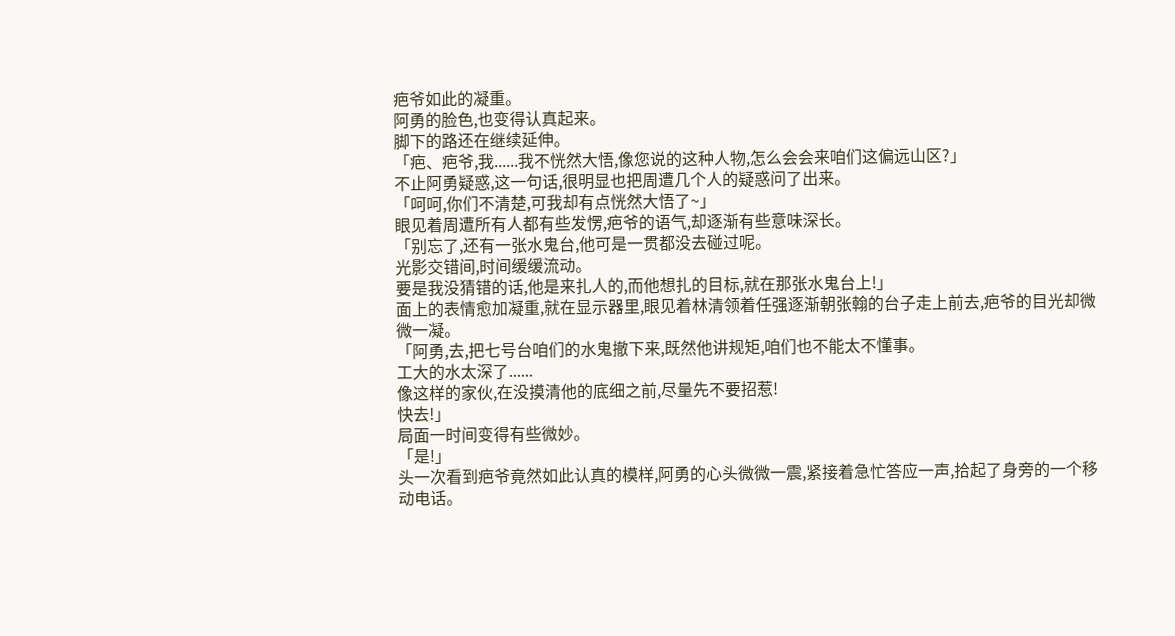疤爷如此的凝重。
阿勇的脸色,也变得认真起来。
脚下的路还在继续延伸。
「疤、疤爷,我......我不恍然大悟,像您说的这种人物,怎么会会来咱们这偏远山区?」
不止阿勇疑惑,这一句话,很明显也把周遭几个人的疑惑问了出来。
「呵呵,你们不清楚,可我却有点恍然大悟了~」
眼见着周遭所有人都有些发愣,疤爷的语气,却逐渐有些意味深长。
「别忘了,还有一张水鬼台,他可是一贯都没去碰过呢。
光影交错间,时间缓缓流动。
要是我没猜错的话,他是来扎人的,而他想扎的目标,就在那张水鬼台上!」
面上的表情愈加凝重,就在显示器里,眼见着林清领着任强逐渐朝张翰的台子走上前去,疤爷的目光却微微一凝。
「阿勇,去,把七号台咱们的水鬼撤下来,既然他讲规矩,咱们也不能太不懂事。
工大的水太深了......
像这样的家伙,在没摸清他的底细之前,尽量先不要招惹!
快去!」
局面一时间变得有些微妙。
「是!」
头一次看到疤爷竟然如此认真的模样,阿勇的心头微微一震,紧接着急忙答应一声,拾起了身旁的一个移动电话。